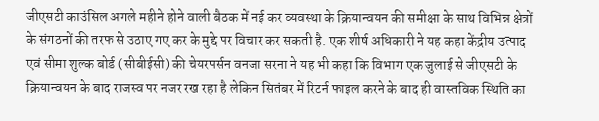जीएसटी काउंसिल अगले महीने होने वाली बैठक में नई कर व्यवस्था के क्रियान्वयन की समीक्षा के साथ विभिन्न क्षेत्रों के संगठनों की तरफ से उठाए गए कर के मुद्दे पर विचार कर सकती है. एक शीर्ष अधिकारी ने यह कहा केंद्रीय उत्पाद एवं सीमा शुल्क बोर्ड (सीबीईसी) की चेयरपर्सन वनजा सरना ने यह भी कहा कि विभाग एक जुलाई से जीएसटी के क्रियान्वयन के बाद राजस्व पर नजर रख रहा है लेकिन सितंबर में रिटर्न फाइल करने के बाद ही वास्तविक स्थिति का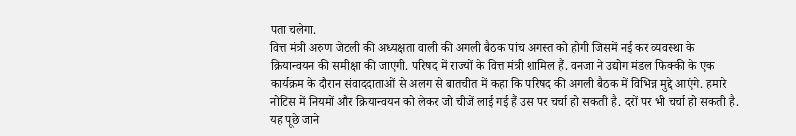पता चलेगा.
वित्त मंत्री अरुण जेटली की अध्यक्षता वाली की अगली बैठक पांच अगस्त को होगी जिसमें नई कर व्यवस्था के क्रियान्वयन की समीक्षा की जाएगी. परिषद में राज्यों के वित्त मंत्री शामिल हैं. वनजा ने उद्योग मंडल फिक्की के एक कार्यक्रम के दौरान संवाददाताओं से अलग से बातचीत में कहा कि परिषद की अगली बैठक में विभिन्न मुद्दे आएंगे. हमारे नोटिस में नियमों और क्रियान्वयन को लेकर जो चीजें लाई गई हैं उस पर चर्चा हो सकती है. दरों पर भी चर्चा हो सकती है.
यह पूछे जाने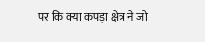पर कि क्या कपड़ा क्षेत्र ने जो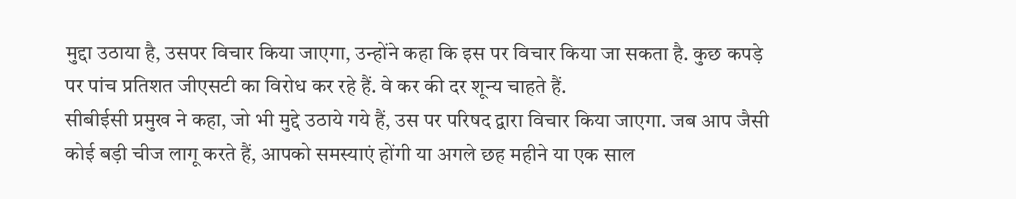मुद्दा उठाया है, उसपर विचार किया जाएगा, उन्होंने कहा कि इस पर विचार किया जा सकता है. कुछ कपड़े पर पांच प्रतिशत जीएसटी का विरोध कर रहे हैं. वे कर की दर शून्य चाहते हैं.
सीबीईसी प्रमुख ने कहा, जो भी मुद्दे उठाये गये हैं, उस पर परिषद द्वारा विचार किया जाएगा. जब आप जैसी कोई बड़ी चीज लागू करते हैं, आपको समस्याएं होंगी या अगले छह महीने या एक साल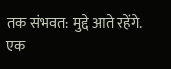तक संभवत: मुद्दे आते रहेंगे. एक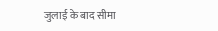जुलाई के बाद सीमा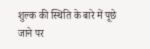शुल्क की स्थिति के बारे में पूछे जाने पर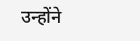उन्होंने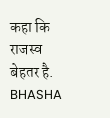कहा कि राजस्व बेहतर है.
BHASHA